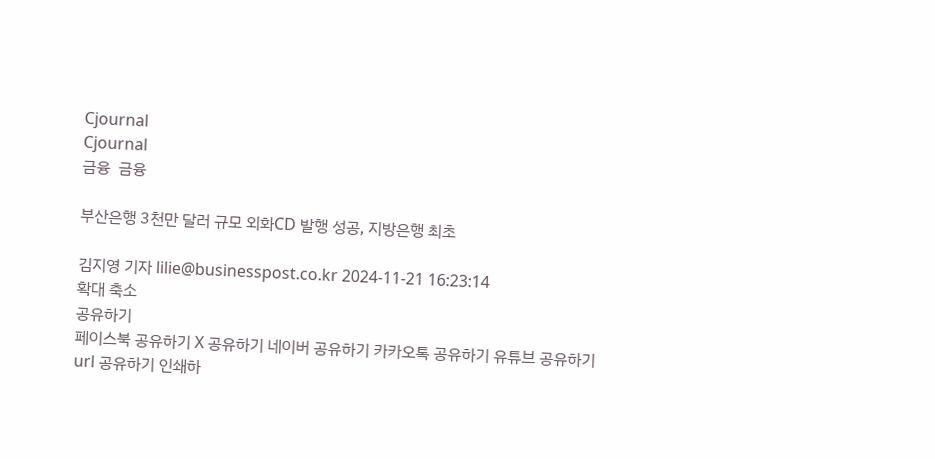Cjournal
Cjournal
금융  금융

부산은행 3천만 달러 규모 외화CD 발행 성공, 지방은행 최초

김지영 기자 lilie@businesspost.co.kr 2024-11-21 16:23:14
확대 축소
공유하기
페이스북 공유하기 X 공유하기 네이버 공유하기 카카오톡 공유하기 유튜브 공유하기 url 공유하기 인쇄하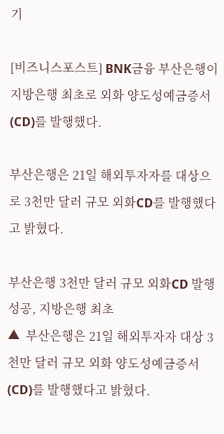기

[비즈니스포스트] BNK금융 부산은행이 지방은행 최초로 외화 양도성예금증서(CD)를 발행했다.

부산은행은 21일 해외투자자를 대상으로 3천만 달러 규모 외화CD를 발행했다고 밝혔다.

부산은행 3천만 달러 규모 외화CD 발행 성공, 지방은행 최초
▲  부산은행은 21일 해외투자자 대상 3천만 달러 규모 외화 양도성예금증서(CD)를 발행했다고 밝혔다.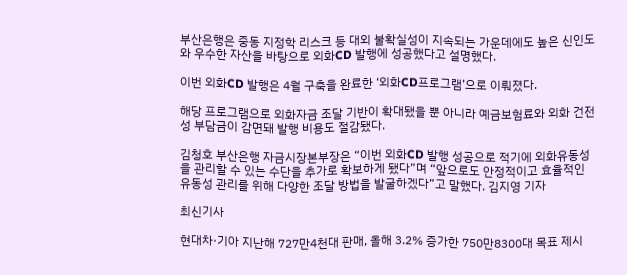부산은행은 중동 지정학 리스크 등 대외 불확실성이 지속되는 가운데에도 높은 신인도와 우수한 자산을 바탕으로 외화CD 발행에 성공했다고 설명했다.

이번 외화CD 발행은 4월 구축을 완료한 ‘외화CD프로그램’으로 이뤄졌다.

해당 프로그램으로 외화자금 조달 기반이 확대됐을 뿐 아니라 예금보험료와 외화 건전성 부담금이 감면돼 발행 비용도 절감됐다.

김청호 부산은행 자금시장본부장은 “이번 외화CD 발행 성공으로 적기에 외화유동성을 관리할 수 있는 수단을 추가로 확보하게 됐다”며 “앞으로도 안정적이고 효율적인 유동성 관리를 위해 다양한 조달 방법을 발굴하겠다”고 말했다. 김지영 기자

최신기사

현대차·기아 지난해 727만4천대 판매, 올해 3.2% 증가한 750만8300대 목표 제시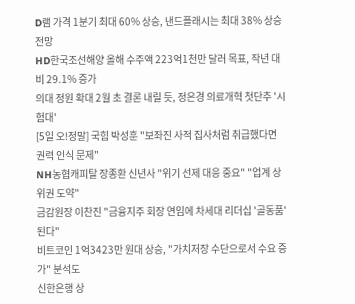D램 가격 1분기 최대 60% 상승, 낸드플래시는 최대 38% 상승 전망
HD한국조선해양 올해 수주액 223억1천만 달러 목표, 작년 대비 29.1% 증가
의대 정원 확대 2월 초 결론 내릴 듯, 정은경 의료개혁 첫단추 '시험대'
[5일 오!정말] 국힘 박성훈 "보좌진 사적 집사처럼 취급했다면 권력 인식 문제"
NH농협캐피탈 장종환 신년사 "위기 선제 대응 중요" "업계 상위권 도약"
금감원장 이찬진 "금융지주 회장 연임에 차세대 리더십 '골동품' 된다"
비트코인 1억3423만 원대 상승, "가치저장 수단으로서 수요 증가" 분석도
신한은행 상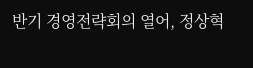반기 경영전략회의 열어, 정상혁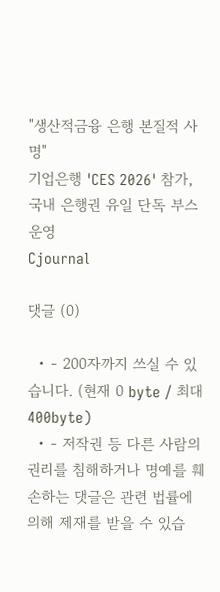"생산적금융 은행 본질적 사명"
기업은행 'CES 2026' 참가, 국내 은행권 유일 단독 부스 운영
Cjournal

댓글 (0)

  • - 200자까지 쓰실 수 있습니다. (현재 0 byte / 최대 400byte)
  • - 저작권 등 다른 사람의 권리를 침해하거나 명예를 훼손하는 댓글은 관련 법률에 의해 제재를 받을 수 있습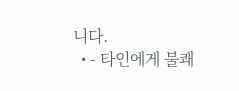니다.
  • - 타인에게 불쾌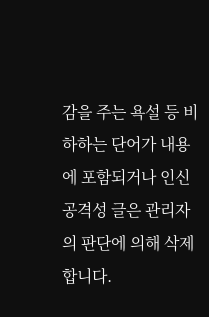감을 주는 욕설 등 비하하는 단어가 내용에 포함되거나 인신공격성 글은 관리자의 판단에 의해 삭제 합니다.